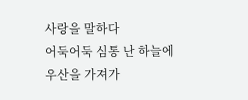사랑을 말하다
어둑어둑 심통 난 하늘에
우산을 가져가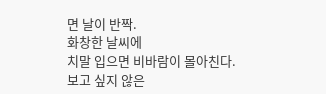면 날이 반짝.
화창한 날씨에
치말 입으면 비바람이 몰아친다.
보고 싶지 않은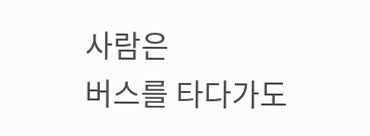사람은
버스를 타다가도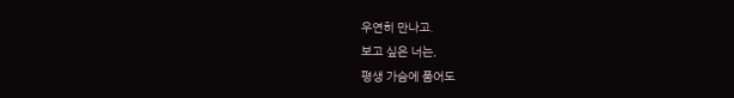우연히 만나고.
보고 싶은 너는,
평생 가슴에 품어도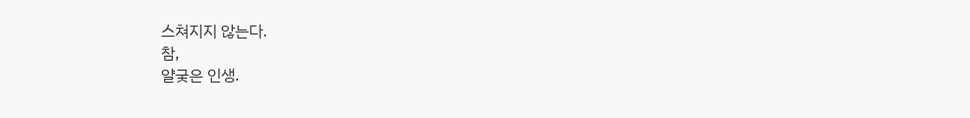스쳐지지 않는다.
참,
얄궂은 인생.